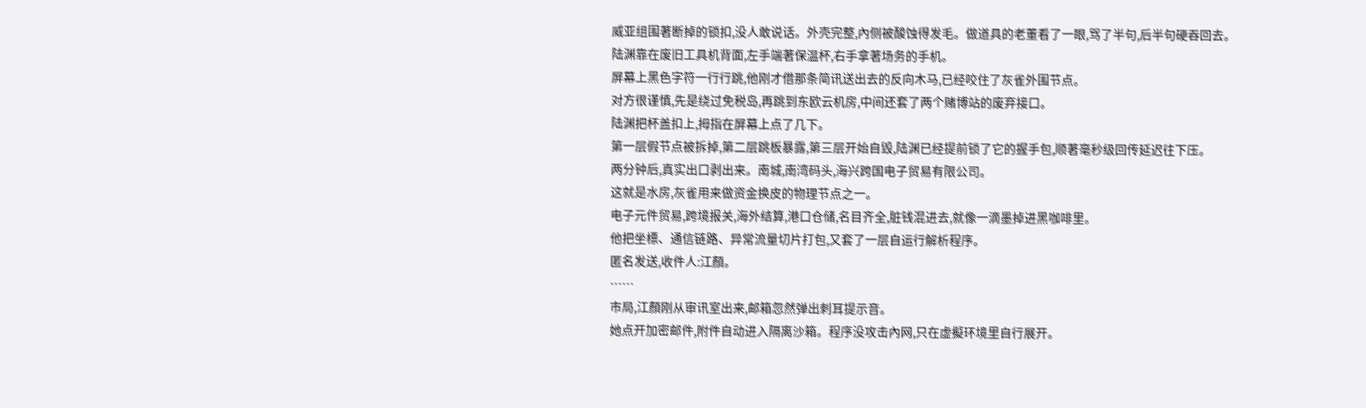威亚组围著断掉的锁扣,没人敢说话。外壳完整,內侧被酸蚀得发毛。做道具的老董看了一眼,骂了半句,后半句硬吞回去。
陆渊靠在废旧工具机背面,左手端著保温杯,右手拿著场务的手机。
屏幕上黑色字符一行行跳,他刚才借那条简讯送出去的反向木马,已经咬住了灰雀外围节点。
对方很谨慎,先是绕过免税岛,再跳到东欧云机房,中间还套了两个赌博站的废弃接口。
陆渊把杯盖扣上,拇指在屏幕上点了几下。
第一层假节点被拆掉,第二层跳板暴露,第三层开始自毁,陆渊已经提前锁了它的握手包,顺著毫秒级回传延迟往下压。
两分钟后,真实出口剥出来。南城,南湾码头,海兴跨国电子贸易有限公司。
这就是水房,灰雀用来做资金换皮的物理节点之一。
电子元件贸易,跨境报关,海外结算,港口仓储,名目齐全,脏钱混进去,就像一滴墨掉进黑咖啡里。
他把坐標、通信链路、异常流量切片打包,又套了一层自运行解析程序。
匿名发送,收件人:江顏。
……
市局,江顏刚从审讯室出来,邮箱忽然弹出刺耳提示音。
她点开加密邮件,附件自动进入隔离沙箱。程序没攻击內网,只在虚擬环境里自行展开。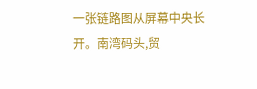一张链路图从屏幕中央长开。南湾码头,贸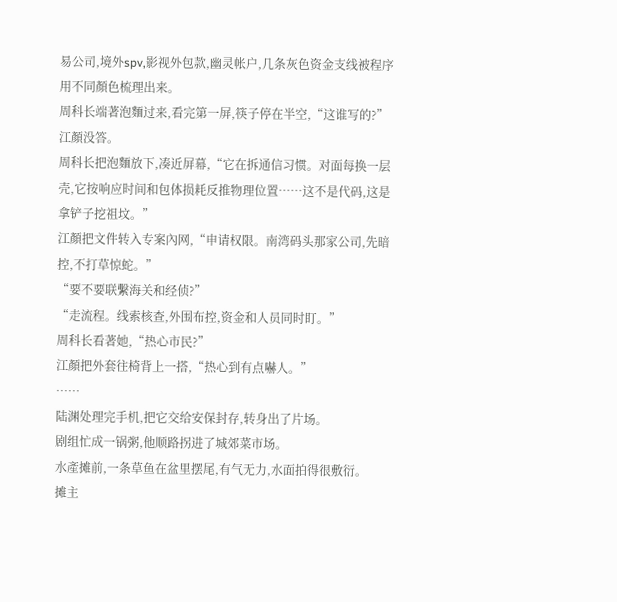易公司,境外spv,影视外包款,幽灵帐户,几条灰色资金支线被程序用不同顏色梳理出来。
周科长端著泡麵过来,看完第一屏,筷子停在半空,“这谁写的?”
江顏没答。
周科长把泡麵放下,凑近屏幕,“它在拆通信习惯。对面每换一层壳,它按响应时间和包体损耗反推物理位置……这不是代码,这是拿铲子挖祖坟。”
江顏把文件转入专案內网,“申请权限。南湾码头那家公司,先暗控,不打草惊蛇。”
“要不要联繫海关和经侦?”
“走流程。线索核查,外围布控,资金和人员同时盯。”
周科长看著她,“热心市民?”
江顏把外套往椅背上一搭,“热心到有点嚇人。”
……
陆渊处理完手机,把它交给安保封存,转身出了片场。
剧组忙成一锅粥,他顺路拐进了城郊菜市场。
水產摊前,一条草鱼在盆里摆尾,有气无力,水面拍得很敷衍。
摊主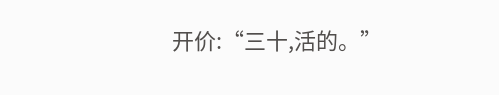开价:“三十,活的。”